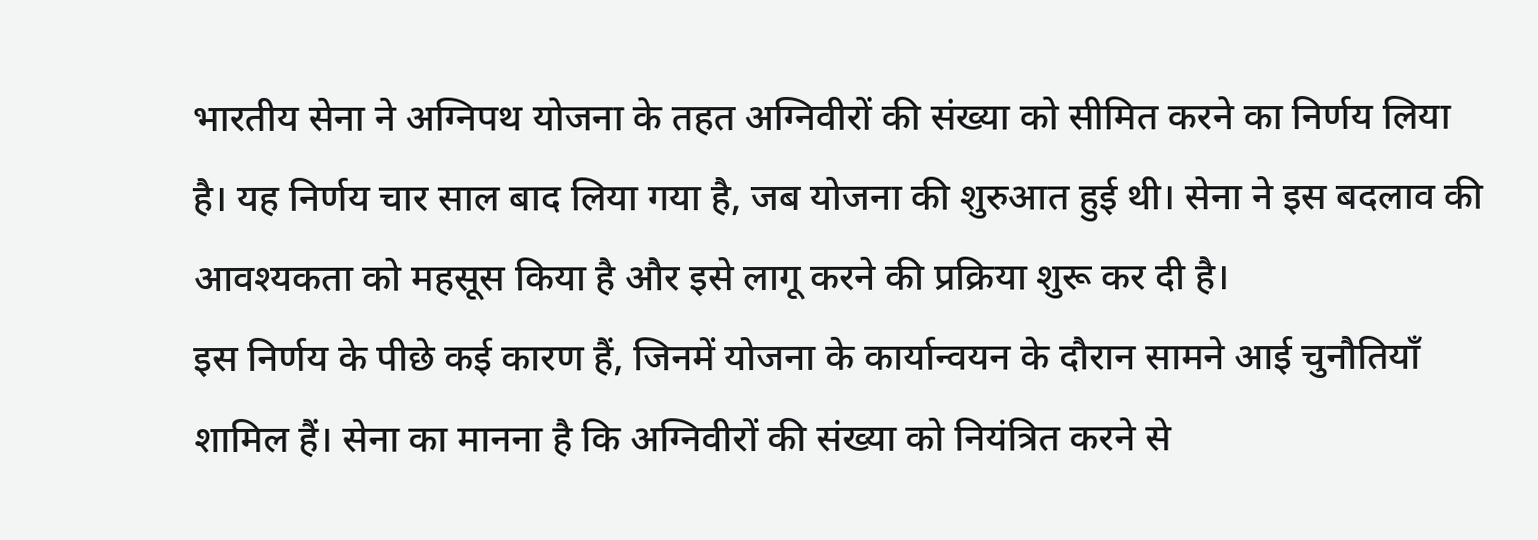भारतीय सेना ने अग्निपथ योजना के तहत अग्निवीरों की संख्या को सीमित करने का निर्णय लिया है। यह निर्णय चार साल बाद लिया गया है, जब योजना की शुरुआत हुई थी। सेना ने इस बदलाव की आवश्यकता को महसूस किया है और इसे लागू करने की प्रक्रिया शुरू कर दी है।
इस निर्णय के पीछे कई कारण हैं, जिनमें योजना के कार्यान्वयन के दौरान सामने आई चुनौतियाँ शामिल हैं। सेना का मानना है कि अग्निवीरों की संख्या को नियंत्रित करने से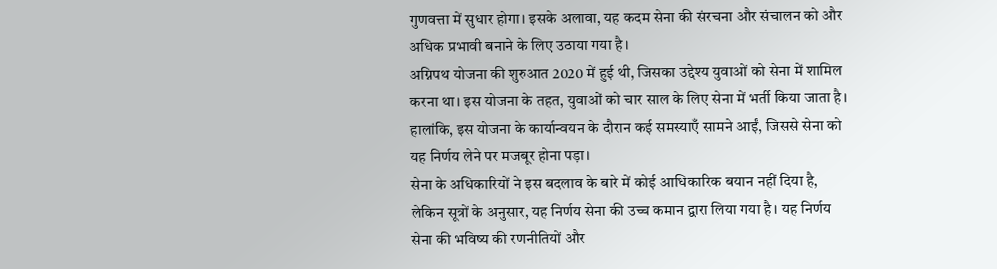गुणवत्ता में सुधार होगा। इसके अलावा, यह कदम सेना की संरचना और संचालन को और अधिक प्रभावी बनाने के लिए उठाया गया है।
अग्निपथ योजना की शुरुआत 2020 में हुई थी, जिसका उद्देश्य युवाओं को सेना में शामिल करना था। इस योजना के तहत, युवाओं को चार साल के लिए सेना में भर्ती किया जाता है। हालांकि, इस योजना के कार्यान्वयन के दौरान कई समस्याएँ सामने आईं, जिससे सेना को यह निर्णय लेने पर मजबूर होना पड़ा।
सेना के अधिकारियों ने इस बदलाव के बारे में कोई आधिकारिक बयान नहीं दिया है, लेकिन सूत्रों के अनुसार, यह निर्णय सेना की उच्च कमान द्वारा लिया गया है। यह निर्णय सेना की भविष्य की रणनीतियों और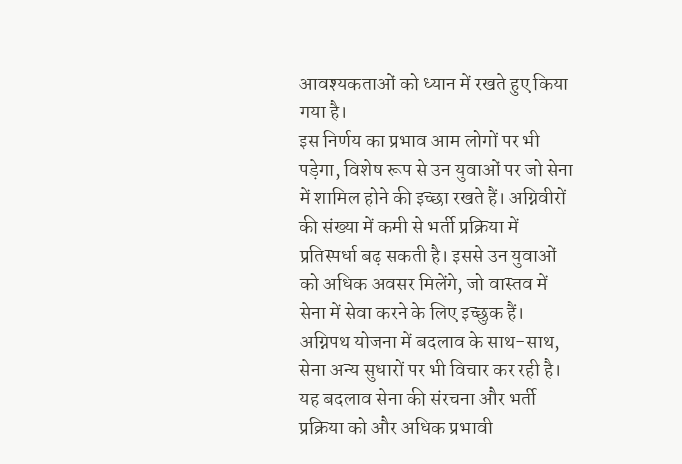आवश्यकताओं को ध्यान में रखते हुए किया गया है।
इस निर्णय का प्रभाव आम लोगों पर भी पड़ेगा, विशेष रूप से उन युवाओं पर जो सेना में शामिल होने की इच्छा रखते हैं। अग्निवीरों की संख्या में कमी से भर्ती प्रक्रिया में प्रतिस्पर्धा बढ़ सकती है। इससे उन युवाओं को अधिक अवसर मिलेंगे, जो वास्तव में सेना में सेवा करने के लिए इच्छुक हैं।
अग्निपथ योजना में बदलाव के साथ-साथ, सेना अन्य सुधारों पर भी विचार कर रही है। यह बदलाव सेना की संरचना और भर्ती प्रक्रिया को और अधिक प्रभावी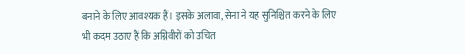बनाने के लिए आवश्यक हैं। इसके अलावा, सेना ने यह सुनिश्चित करने के लिए भी कदम उठाए हैं कि अग्निवीरों को उचित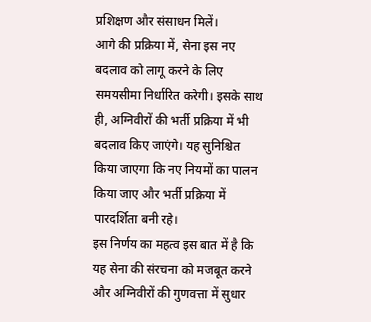प्रशिक्षण और संसाधन मिलें।
आगे की प्रक्रिया में, सेना इस नए बदलाव को लागू करने के लिए समयसीमा निर्धारित करेगी। इसके साथ ही, अग्निवीरों की भर्ती प्रक्रिया में भी बदलाव किए जाएंगे। यह सुनिश्चित किया जाएगा कि नए नियमों का पालन किया जाए और भर्ती प्रक्रिया में पारदर्शिता बनी रहे।
इस निर्णय का महत्व इस बात में है कि यह सेना की संरचना को मजबूत करने और अग्निवीरों की गुणवत्ता में सुधार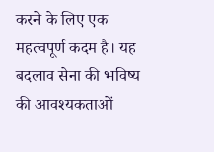करने के लिए एक महत्वपूर्ण कदम है। यह बदलाव सेना की भविष्य की आवश्यकताओं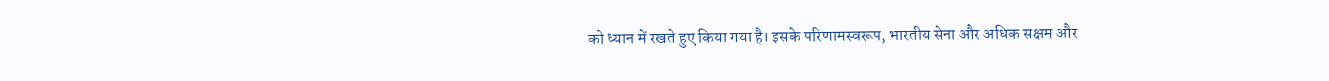को ध्यान में रखते हुए किया गया है। इसके परिणामस्वरूप, भारतीय सेना और अधिक सक्षम और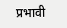प्रभावी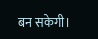बन सकेगी।